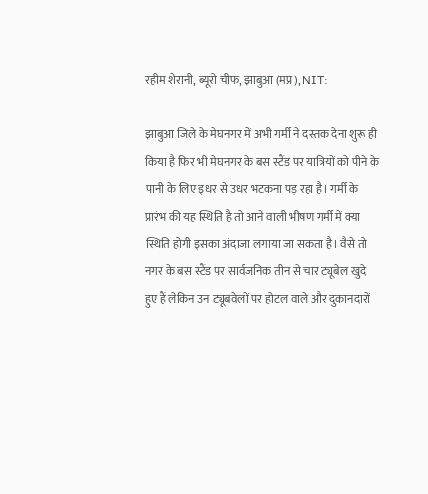रहीम शेरानी, ब्यूरो चीफ, झाबुआ (मप्र), NIT:

झाबुआ जिले के मेघनगर में अभी गर्मी ने दस्तक देना शुरू ही किया है फिर भी मेघनगर के बस स्टैंड पर यात्रियों को पीने के पानी के लिए इधर से उधर भटकना पड़ रहा है। गर्मी के प्रारंभ की यह स्थिति है तो आने वाली भीषण गर्मी में क्या स्थिति होगी इसका अंदाजा लगाया जा सकता है। वैसे तो नगर के बस स्टैंड पर सार्वजनिक तीन से चार ट्यूबेल खुदे हुए हैं लेकिन उन ट्यूबवेलों पर होटल वाले और दुकानदारों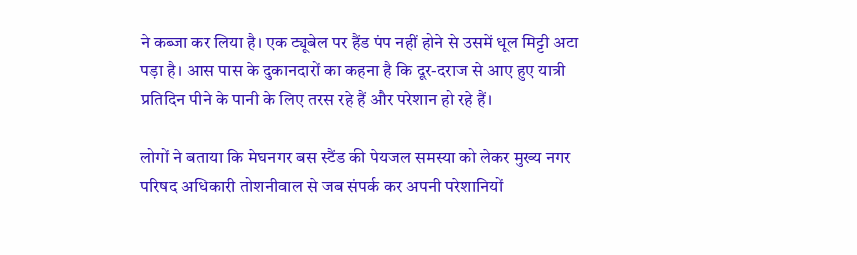ने कब्जा कर लिया है। एक ट्यूबेल पर हैंड पंप नहीं होने से उसमें धूल मिट्टी अटा पड़ा है। आस पास के दुकानदारों का कहना है कि दूर-दराज से आए हुए यात्री प्रतिदिन पीने के पानी के लिए तरस रहे हैं और परेशान हो रहे हैं।

लोगों ने बताया कि मेघनगर बस स्टैंड की पेयजल समस्या को लेकर मुख्य नगर परिषद अधिकारी तोशनीवाल से जब संपर्क कर अपनी परेशानियों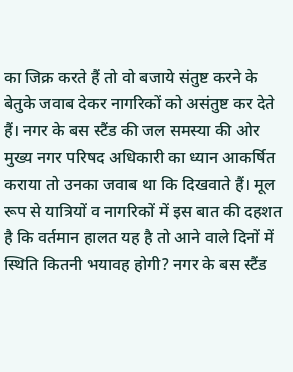का जिक्र करते हैं तो वो बजाये संतुष्ट करने के बेतुके जवाब देकर नागरिकों को असंतुष्ट कर देते हैं। नगर के बस स्टैंड की जल समस्या की ओर मुख्य नगर परिषद अधिकारी का ध्यान आकर्षित कराया तो उनका जवाब था कि दिखवाते हैं। मूल रूप से यात्रियों व नागरिकों में इस बात की दहशत है कि वर्तमान हालत यह है तो आने वाले दिनों में स्थिति कितनी भयावह होगी? नगर के बस स्टैंड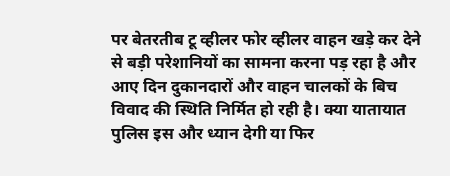पर बेतरतीब टू व्हीलर फोर व्हीलर वाहन खड़े कर देने से बड़ी परेशानियों का सामना करना पड़ रहा है और आए दिन दुकानदारों और वाहन चालकों के बिच विवाद की स्थिति निर्मित हो रही है। क्या यातायात पुलिस इस और ध्यान देगी या फिर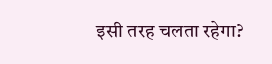इसी तरह चलता रहेगा?